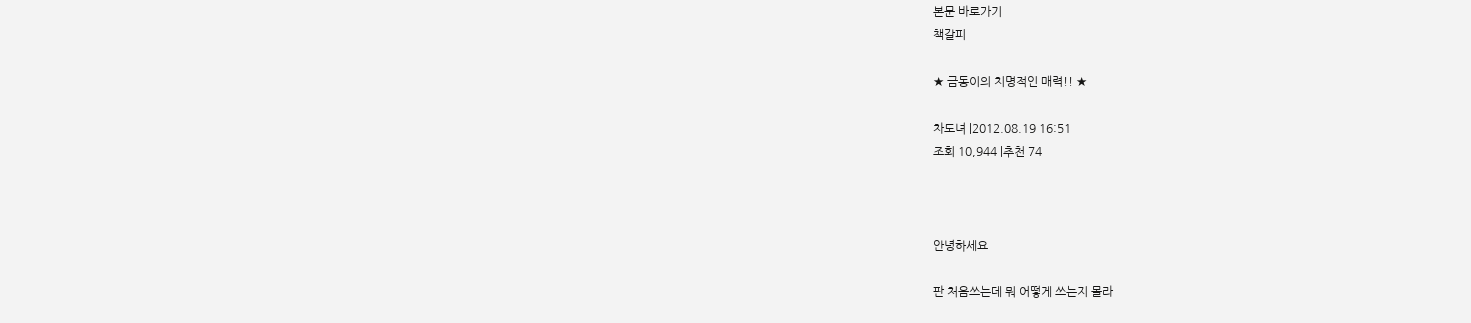본문 바로가기
책갈피

★ 금동이의 치명적인 매력!! ★

차도녀 |2012.08.19 16:51
조회 10,944 |추천 74



안녕하세요

판 처음쓰는데 뭐 어떻게 쓰는지 몰라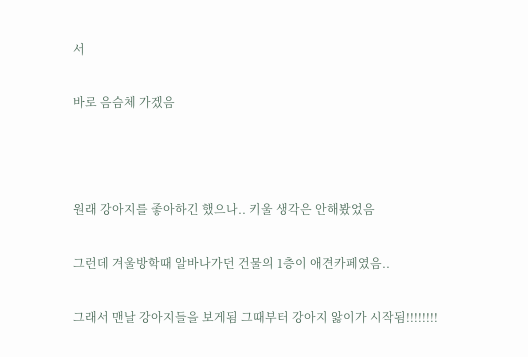서

바로 음슴체 가겠음



원래 강아지를 좋아하긴 했으나.. 키울 생각은 안해봤었음

그런데 겨울방학때 알바나가던 건물의 1층이 애견카페였음..

그래서 맨날 강아지들을 보게됨 그때부터 강아지 앓이가 시작됨!!!!!!!!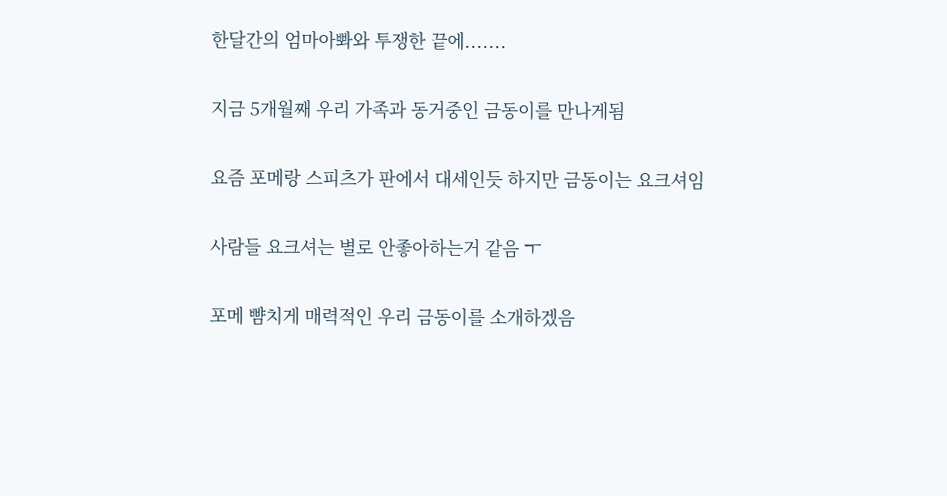한달간의 엄마아뽜와 투쟁한 끝에.......

지금 5개월째 우리 가족과 동거중인 금동이를 만나게됨

요즘 포메랑 스피츠가 판에서 대세인듯 하지만 금동이는 요크셔임

사람들 요크셔는 별로 안좋아하는거 같음 ㅜ

포메 뺨치게 매력적인 우리 금동이를 소개하겠음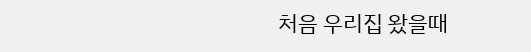처음 우리집 왔을때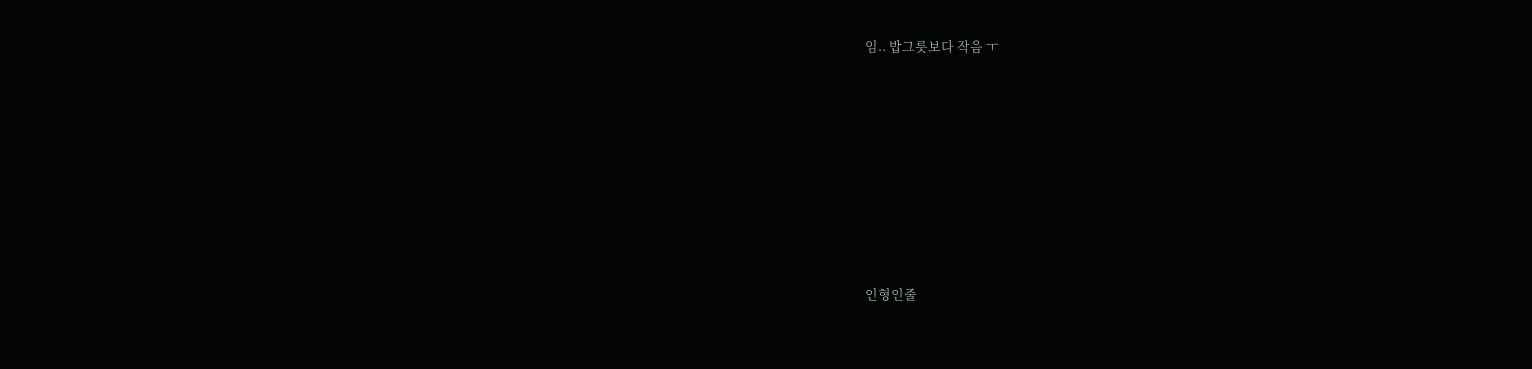임.. 밥그릇보다 작음 ㅜ









인형인줄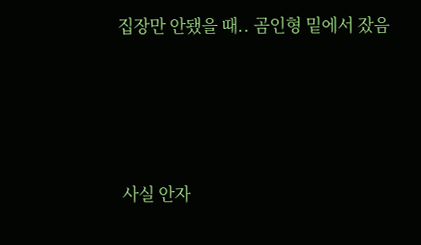집장만 안됐을 때.. 곰인형 밑에서 잤음







 사실 안자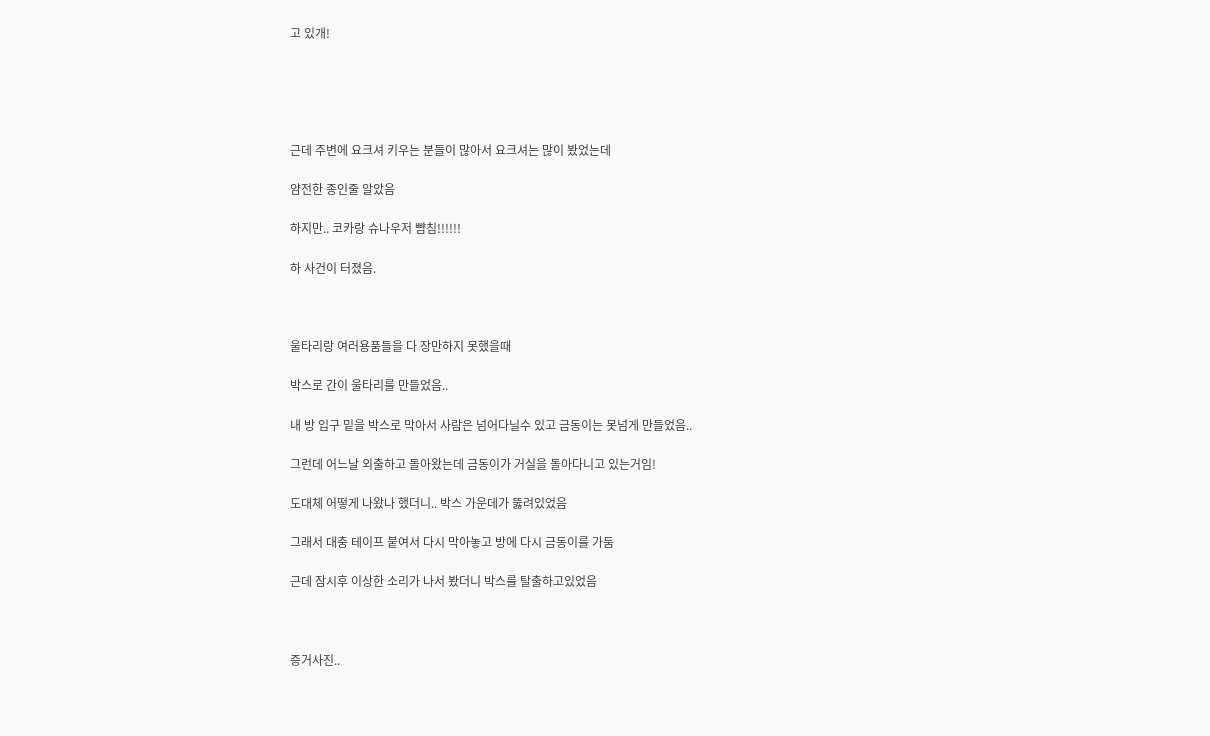고 있개!





근데 주변에 요크셔 키우는 분들이 많아서 요크셔는 많이 봤었는데

얌전한 종인줄 알았음

하지만.. 코카랑 슈나우저 뺨침!!!!!!

하 사건이 터졌음.



울타리랑 여러용품들을 다 장만하지 못했을때

박스로 간이 울타리를 만들었음..

내 방 입구 밑을 박스로 막아서 사람은 넘어다닐수 있고 금동이는 못넘게 만들었음..

그런데 어느날 외출하고 돌아왔는데 금동이가 거실을 돌아다니고 있는거임!

도대체 어떻게 나왔나 했더니.. 박스 가운데가 뚫려있었음

그래서 대충 테이프 붙여서 다시 막아놓고 방에 다시 금동이를 가둠

근데 잠시후 이상한 소리가 나서 봤더니 박스를 탈출하고있었음



증거사진..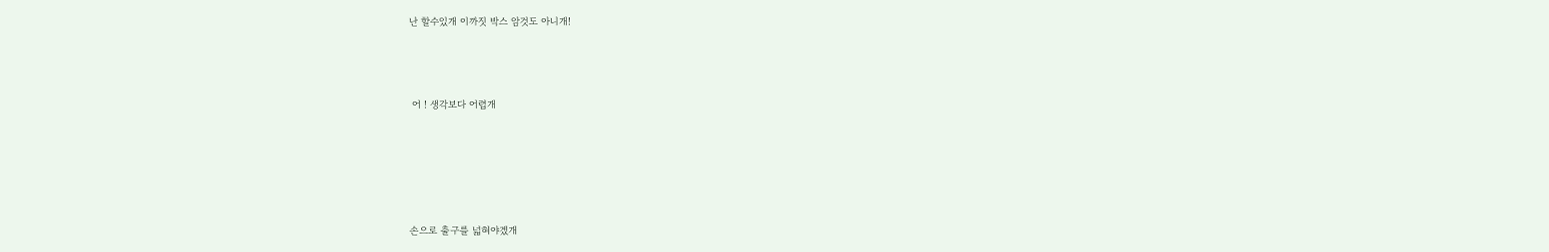난 할수있개 이까짓 박스 암것도 아니개!



 어 ! 생각보다 어렵개





손으로 출구를 넓혀야겠개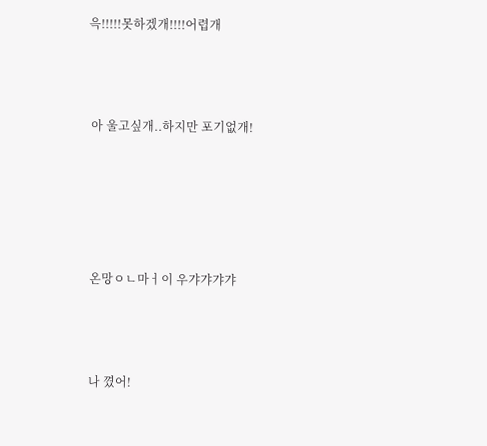윽!!!!!못하겠개!!!!어렵개



 아 울고싶개..하지만 포기없개!





 온망ㅇㄴ마ㅓ이 우갸갸갸갸



 나 꼈어!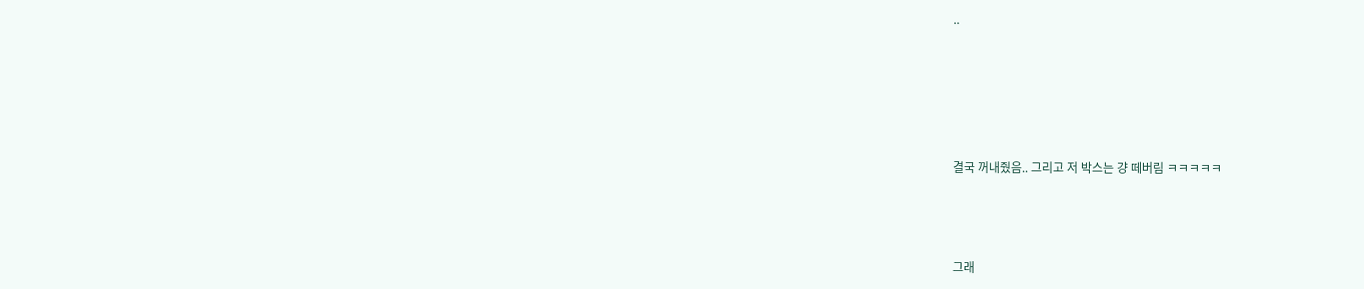..





결국 꺼내줬음.. 그리고 저 박스는 걍 떼버림 ㅋㅋㅋㅋㅋ



그래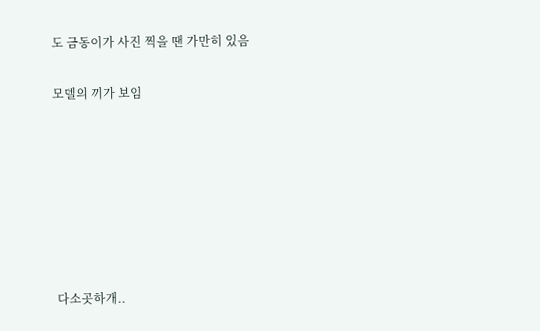도 금동이가 사진 찍을 땐 가만히 있음

모델의 끼가 보임







 다소곳하개..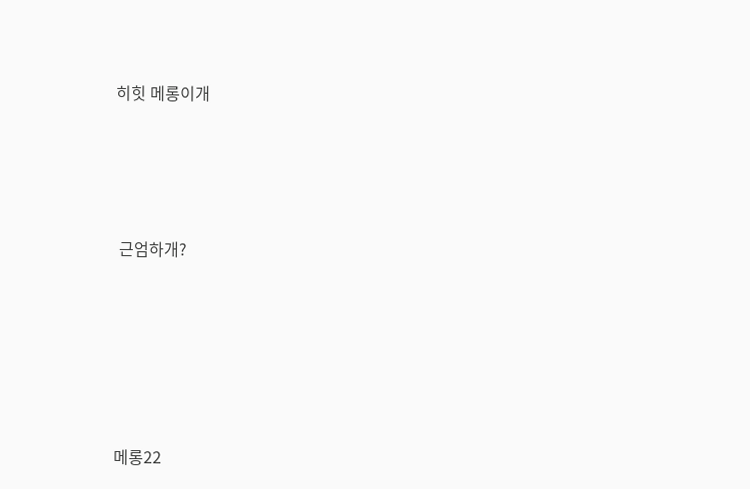히힛 메롱이개





 근엄하개?







메롱22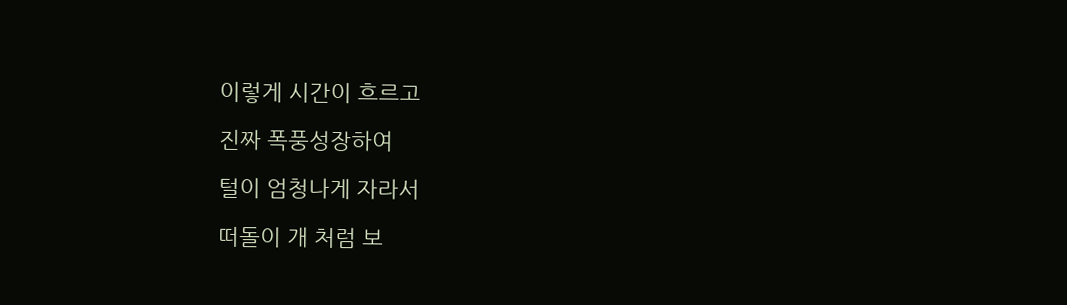이렇게 시간이 흐르고

진짜 폭풍성장하여

털이 엄청나게 자라서

떠돌이 개 처럼 보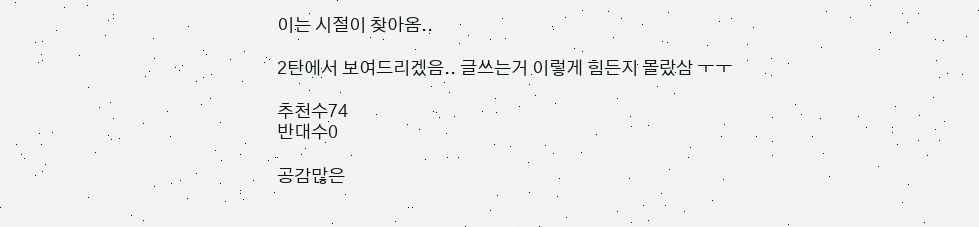이는 시절이 찾아옴..

2탄에서 보여드리겠음.. 글쓰는거 이렇게 힘든지 몰랐삼 ㅜㅜ

추천수74
반대수0

공감많은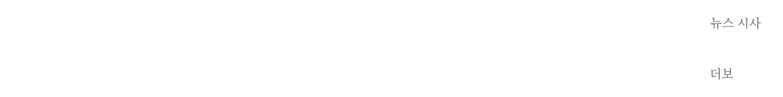뉴스 시사

더보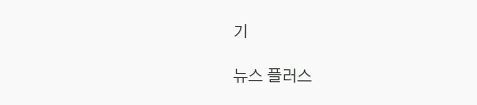기

뉴스 플러스